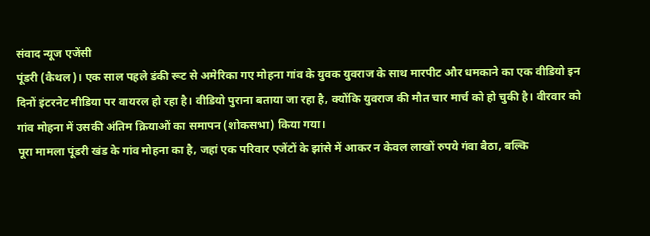संवाद न्यूज एजेंसी
पूंडरी (कैथल)। एक साल पहले डंकी रूट से अमेरिका गए मोहना गांव के युवक युवराज के साथ मारपीट और धमकाने का एक वीडियो इन दिनों इंटरनेट मीडिया पर वायरल हो रहा है। वीडियो पुराना बताया जा रहा है, क्योंकि युवराज की मौत चार मार्च को हो चुकी है। वीरवार को गांव मोहना में उसकी अंतिम क्रियाओं का समापन (शोकसभा) किया गया।
पूरा मामला पूंडरी खंड के गांव मोहना का है, जहां एक परिवार एजेंटों के झांसे में आकर न केवल लाखों रुपये गंवा बैठा, बल्कि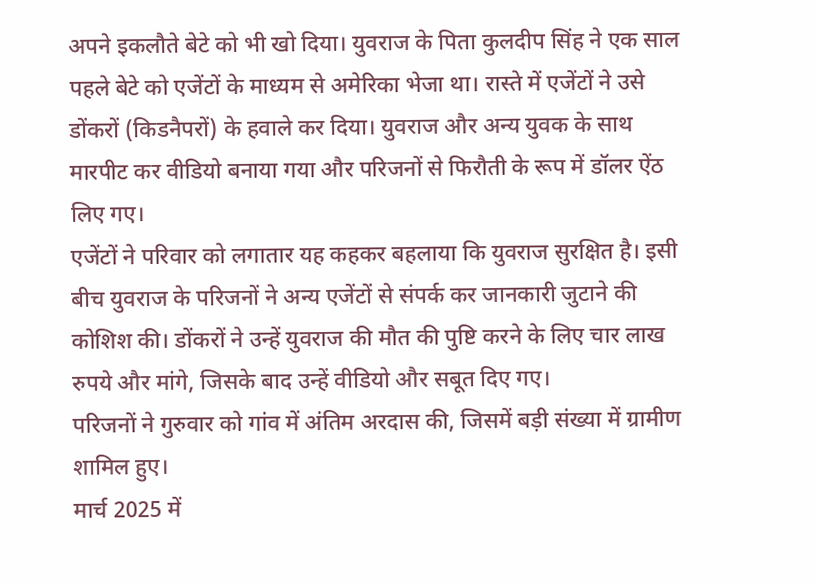अपने इकलौते बेटे को भी खो दिया। युवराज के पिता कुलदीप सिंह ने एक साल पहले बेटे को एजेंटों के माध्यम से अमेरिका भेजा था। रास्ते में एजेंटों ने उसे डोंकरों (किडनैपरों) के हवाले कर दिया। युवराज और अन्य युवक के साथ मारपीट कर वीडियो बनाया गया और परिजनों से फिरौती के रूप में डॉलर ऐंठ लिए गए।
एजेंटों ने परिवार को लगातार यह कहकर बहलाया कि युवराज सुरक्षित है। इसी बीच युवराज के परिजनों ने अन्य एजेंटों से संपर्क कर जानकारी जुटाने की कोशिश की। डोंकरों ने उन्हें युवराज की मौत की पुष्टि करने के लिए चार लाख रुपये और मांगे, जिसके बाद उन्हें वीडियो और सबूत दिए गए।
परिजनों ने गुरुवार को गांव में अंतिम अरदास की, जिसमें बड़ी संख्या में ग्रामीण शामिल हुए।
मार्च 2025 में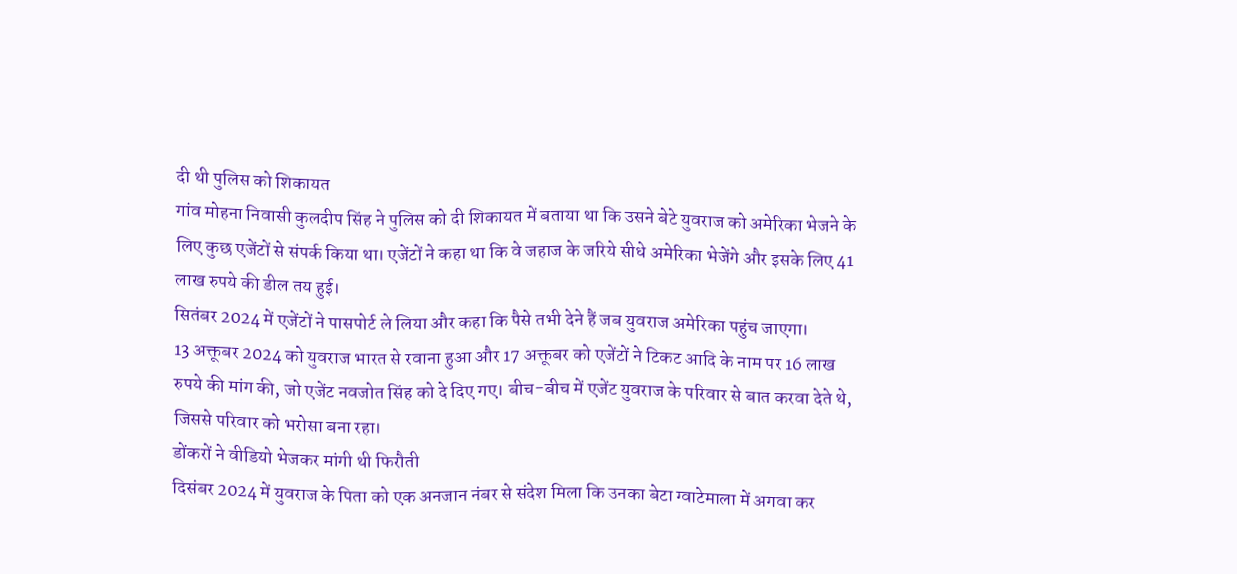दी थी पुलिस को शिकायत
गांव मोहना निवासी कुलदीप सिंह ने पुलिस को दी शिकायत में बताया था कि उसने बेटे युवराज को अमेरिका भेजने के लिए कुछ एजेंटों से संपर्क किया था। एजेंटों ने कहा था कि वे जहाज के जरिये सीधे अमेरिका भेजेंगे और इसके लिए 41 लाख रुपये की डील तय हुई।
सितंबर 2024 में एजेंटों ने पासपोर्ट ले लिया और कहा कि पैसे तभी देने हैं जब युवराज अमेरिका पहुंच जाएगा।
13 अक्तूबर 2024 को युवराज भारत से रवाना हुआ और 17 अक्तूबर को एजेंटों ने टिकट आदि के नाम पर 16 लाख रुपये की मांग की, जो एजेंट नवजोत सिंह को दे दिए गए। बीच-बीच में एजेंट युवराज के परिवार से बात करवा देते थे, जिससे परिवार को भरोसा बना रहा।
डोंकरों ने वीडियो भेजकर मांगी थी फिरौती
दिसंबर 2024 में युवराज के पिता को एक अनजान नंबर से संदेश मिला कि उनका बेटा ग्वाटेमाला में अगवा कर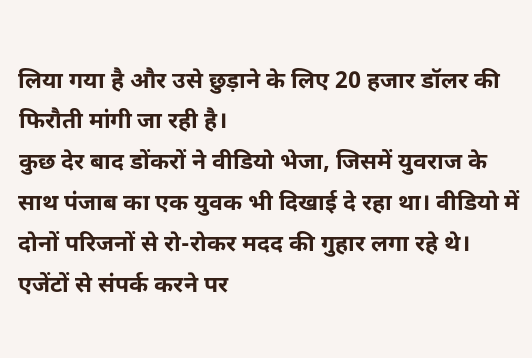लिया गया है और उसे छुड़ाने के लिए 20 हजार डॉलर की फिरौती मांगी जा रही है।
कुछ देर बाद डोंकरों ने वीडियो भेजा, जिसमें युवराज के साथ पंजाब का एक युवक भी दिखाई दे रहा था। वीडियो में दोनों परिजनों से रो-रोकर मदद की गुहार लगा रहे थे। एजेंटों से संपर्क करने पर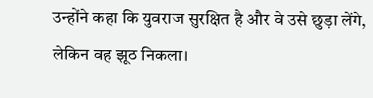उन्होंने कहा कि युवराज सुरक्षित है और वे उसे छुड़ा लेंगे, लेकिन वह झूठ निकला।